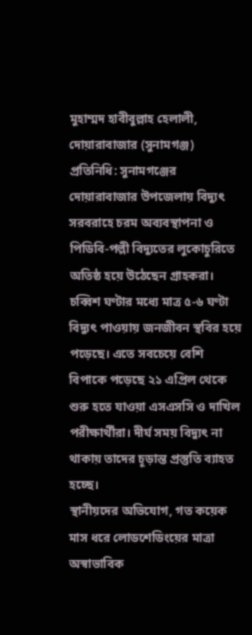মুহাম্মদ হাবীবুল্লাহ হেলালী, দোয়ারাবাজার (সুনামগঞ্জ) প্রতিনিধি: সুনামগঞ্জের দোয়ারাবাজার উপজেলায় বিদ্যুৎ সরবরাহে চরম অব্যবস্থাপনা ও পিডিবি-পল্লী বিদ্যুতের লুকোচুরিতে অতিষ্ঠ হয়ে উঠেছেন গ্রাহকরা। চব্বিশ ঘণ্টার মধ্যে মাত্র ৫-৬ ঘণ্টা বিদ্যুৎ পাওয়ায় জনজীবন স্থবির হয়ে পড়েছে। এতে সবচেয়ে বেশি বিপাকে পড়েছে ২১ এপ্রিল থেকে শুরু হতে যাওয়া এসএসসি ও দাখিল পরীক্ষার্থীরা। দীর্ঘ সময় বিদ্যুৎ না থাকায় তাদের চূড়ান্ত প্রস্তুতি ব্যাহত হচ্ছে।
স্থানীয়দের অভিযোগ, গত কয়েক মাস ধরে লোডশেডিংয়ের মাত্রা অস্বাভাবিক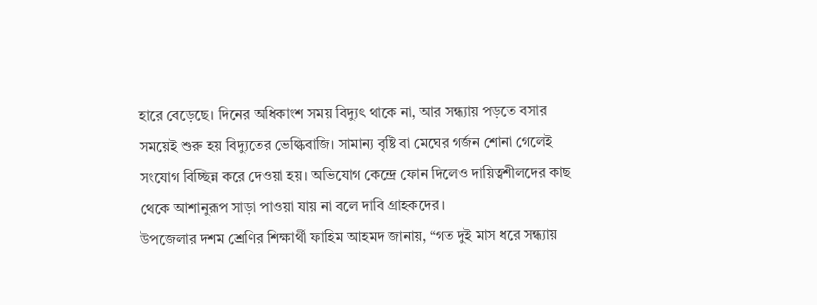হারে বেড়েছে। দিনের অধিকাংশ সময় বিদ্যুৎ থাকে না, আর সন্ধ্যায় পড়তে বসার সময়েই শুরু হয় বিদ্যুতের ভেল্কিবাজি। সামান্য বৃষ্টি বা মেঘের গর্জন শোনা গেলেই সংযোগ বিচ্ছিন্ন করে দেওয়া হয়। অভিযোগ কেন্দ্রে ফোন দিলেও দায়িত্বশীলদের কাছ থেকে আশানুরূপ সাড়া পাওয়া যায় না বলে দাবি গ্রাহকদের।
উপজেলার দশম শ্রেণির শিক্ষার্থী ফাহিম আহমদ জানায়, “গত দুই মাস ধরে সন্ধ্যায়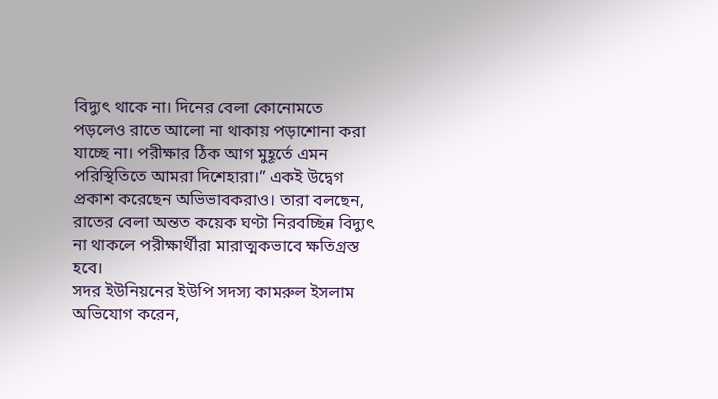বিদ্যুৎ থাকে না। দিনের বেলা কোনোমতে পড়লেও রাতে আলো না থাকায় পড়াশোনা করা যাচ্ছে না। পরীক্ষার ঠিক আগ মুহূর্তে এমন পরিস্থিতিতে আমরা দিশেহারা।” একই উদ্বেগ প্রকাশ করেছেন অভিভাবকরাও। তারা বলছেন, রাতের বেলা অন্তত কয়েক ঘণ্টা নিরবচ্ছিন্ন বিদ্যুৎ না থাকলে পরীক্ষার্থীরা মারাত্মকভাবে ক্ষতিগ্রস্ত হবে।
সদর ইউনিয়নের ইউপি সদস্য কামরুল ইসলাম অভিযোগ করেন,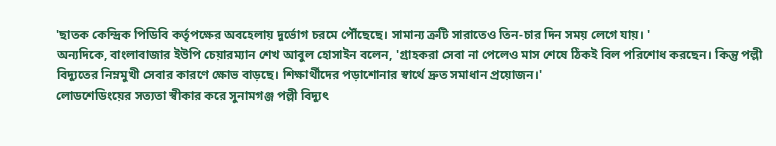'ছাতক কেন্দ্রিক পিডিবি কর্তৃপক্ষের অবহেলায় দুর্ভোগ চরমে পৌঁছেছে। সামান্য ত্রুটি সারাতেও তিন-চার দিন সময় লেগে যায়। '
অন্যদিকে, বাংলাবাজার ইউপি চেয়ারম্যান শেখ আবুল হোসাইন বলেন, 'গ্রাহকরা সেবা না পেলেও মাস শেষে ঠিকই বিল পরিশোধ করছেন। কিন্তু পল্লী বিদ্যুতের নিম্নমুখী সেবার কারণে ক্ষোভ বাড়ছে। শিক্ষার্থীদের পড়াশোনার স্বার্থে দ্রুত সমাধান প্রয়োজন।'
লোডশেডিংয়ের সত্যতা স্বীকার করে সুনামগঞ্জ পল্লী বিদ্যুৎ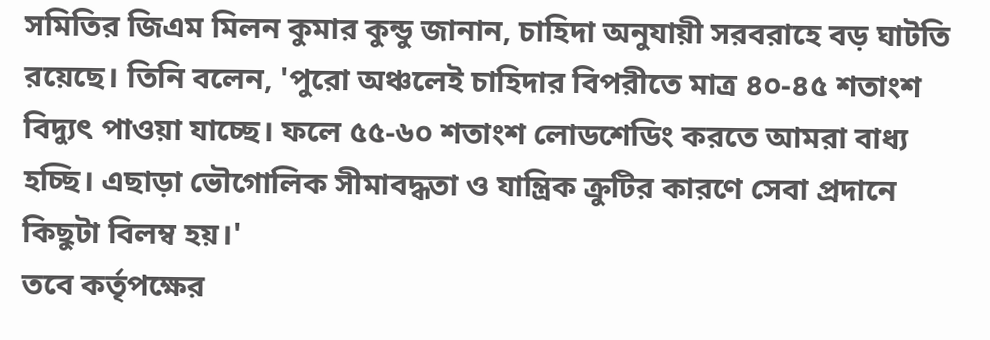সমিতির জিএম মিলন কুমার কুন্ডু জানান, চাহিদা অনুযায়ী সরবরাহে বড় ঘাটতি রয়েছে। তিনি বলেন, 'পুরো অঞ্চলেই চাহিদার বিপরীতে মাত্র ৪০-৪৫ শতাংশ বিদ্যুৎ পাওয়া যাচ্ছে। ফলে ৫৫-৬০ শতাংশ লোডশেডিং করতে আমরা বাধ্য হচ্ছি। এছাড়া ভৌগোলিক সীমাবদ্ধতা ও যান্ত্রিক ক্রুটির কারণে সেবা প্রদানে কিছুটা বিলম্ব হয়।'
তবে কর্তৃপক্ষের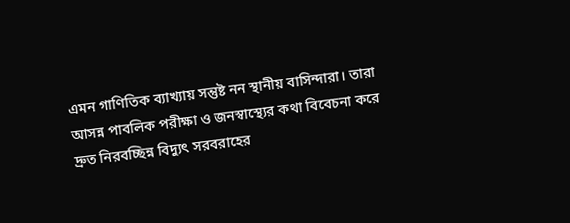এমন গাণিতিক ব্যাখ্যায় সন্তুষ্ট নন স্থানীয় বাসিন্দারা। তারা আসন্ন পাবলিক পরীক্ষা ও জনস্বাস্থ্যের কথা বিবেচনা করে দ্রুত নিরবচ্ছিন্ন বিদ্যুৎ সরবরাহের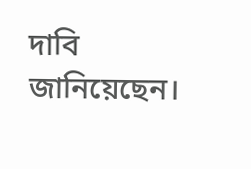দাবি জানিয়েছেন।